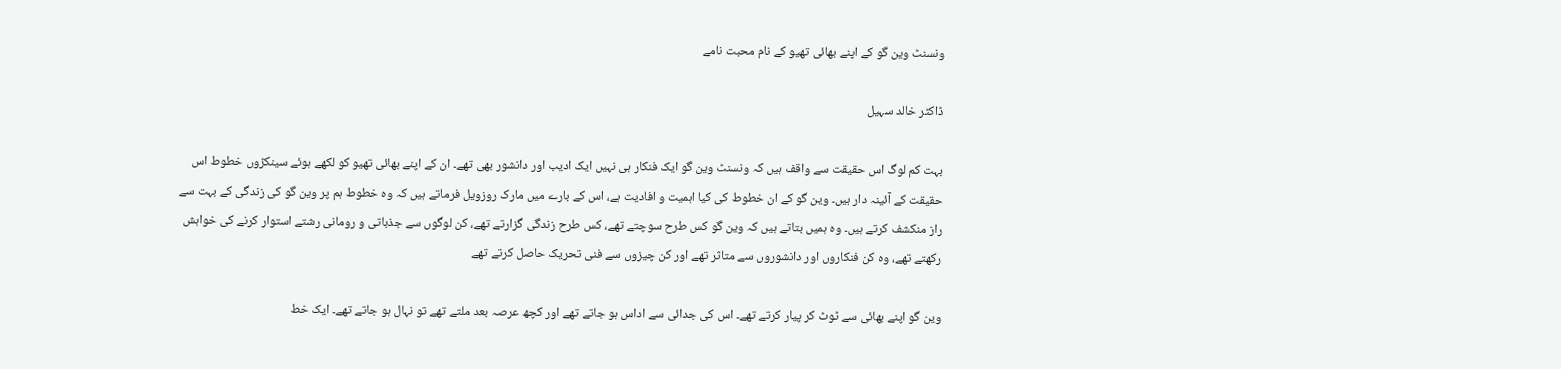ونسنٹ وین گو کے اپنے بھائی تھیو کے نام محبت نامے

ڈاکٹر خالد سہیل

بہت کم لوگ اس حقیقت سے واقف ہیں کہ ونسنٹ وین گو ایک فنکار ہی نہیں ایک ادیب اور دانشور بھی تھے۔ ان کے اپنے بھائی تھیو کو لکھے ہوئے سینکڑوں خطوط اس حقیقت کے آئینہ دار ہیں۔ وین گو کے ان خطوط کی کیا اہمیت و افادیت ہے، اس کے بارے میں مارک روزویل فرماتے ہیں کہ وہ خطوط ہم پر وین گو کی زندگی کے بہت سے راز منکشف کرتے ہیں۔ وہ ہمیں بتاتے ہیں کہ وین گو کس طرح سوچتے تھے، کس طرح زندگی گزارتے تھے، کن لوگوں سے جذباتی و رومانی رشتے استوار کرنے کی خواہش رکھتے تھے، وہ کن فنکاروں اور دانشوروں سے متاثر تھے اور کن چیزوں سے فنی تحریک حاصل کرتے تھے

وین گو اپنے بھائی سے ٹوٹ کر پیار کرتے تھے۔ اس کی جدائی سے اداس ہو جاتے تھے اور کچھ عرصہ بعد ملتے تھے تو نہال ہو جاتے تھے۔ ایک خط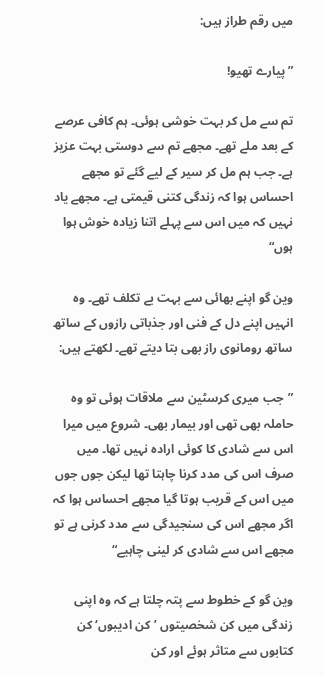میں رقم طراز ہیں:

”پیارے تھیو!

تم سے مل کر بہت خوشی ہوئی۔ ہم کافی عرصے کے بعد ملے تھے۔ مجھے تم سے دوستی بہت عزیز ہے۔ جب ہم مل کر سیر کے لیے گئے تو مجھے احساس ہوا کہ زندگی کتنی قیمتی ہے۔ مجھے یاد نہیں کہ میں اس سے پہلے اتنا زیادہ خوش ہوا ہوں“

وین گو اپنے بھائی سے بہت بے تکلف تھے۔ وہ انہیں اپنے دل کے فنی اور جذباتی رازوں کے ساتھ ساتھ رومانوی راز بھی بتا دیتے تھے۔ لکھتے ہیں:

”جب میری کرسٹین سے ملاقات ہوئی تو وہ حاملہ بھی تھی اور بیمار بھی۔ شروع میں میرا اس سے شادی کا کوئی ارادہ نہیں تھا۔ میں صرف اس کی مدد کرنا چاہتا تھا لیکن جوں جوں میں اس کے قریب ہوتا گیا مجھے احساس ہوا کہ اگر مجھے اس کی سنجیدگی سے مدد کرنی ہے تو مجھے اس سے شادی کر لینی چاہیے“

وین گو کے خطوط سے پتہ چلتا ہے کہ وہ اپنی زندگی میں کن شخصیتوں ’کن ادیبوں‘ کن کتابوں سے متاثر ہوئے اور کن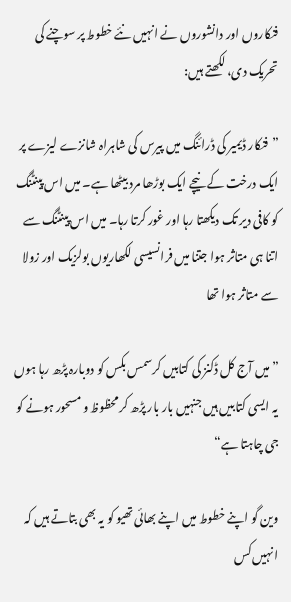فنکاروں اور دانشوروں نے انہیں نئے خطوط پر سوچنے کی تحریک دی، لکھتے ہیں:

”فنکار ڈیمیر کی ڈرائنگ میں پیرس کی شاہراہ شانزے لیزے پر ایک درخت کے نیچے ایک بوڑھا مرد بیٹھا ہے۔ میں اس پینٹنگ کو کافی دیر تک دیکھتا رہا اور غور کرتا رہا۔ میں اس پینٹنگ سے اتنا ہی متاثر ہوا جتنا میں فرانسیسی لکھاریوں بولزیک اور زولا سے متاثر ہوا تھا

”میں آج کل ڈکنز کی کتابیں کرسمس بکس کو دوبارہ پڑھ رہا ہوں یہ ایسی کتابیں ہیں جنہیں بار بار پڑھ کر محظوظ و مسحور ہونے کو جی چاہتا ہے“

وین گو اپنے خطوط میں اپنے بھائی تھیو کو یہ بھی بتاتے ہیں کہ انہیں کس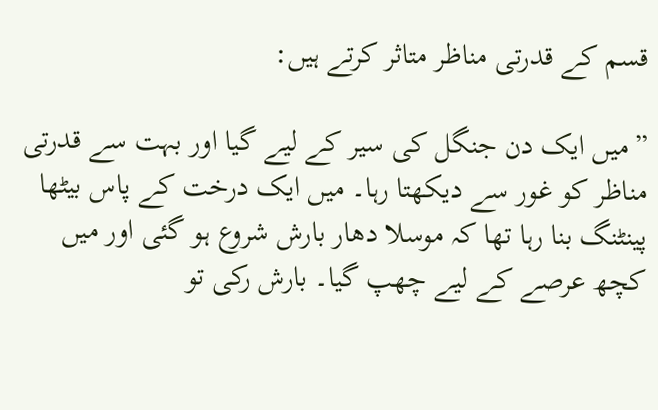قسم کے قدرتی مناظر متاثر کرتے ہیں:

”میں ایک دن جنگل کی سیر کے لیے گیا اور بہت سے قدرتی مناظر کو غور سے دیکھتا رہا۔ میں ایک درخت کے پاس بیٹھا پینٹنگ بنا رہا تھا کہ موسلا دھار بارش شروع ہو گئی اور میں کچھ عرصے کے لیے چھپ گیا۔ بارش رکی تو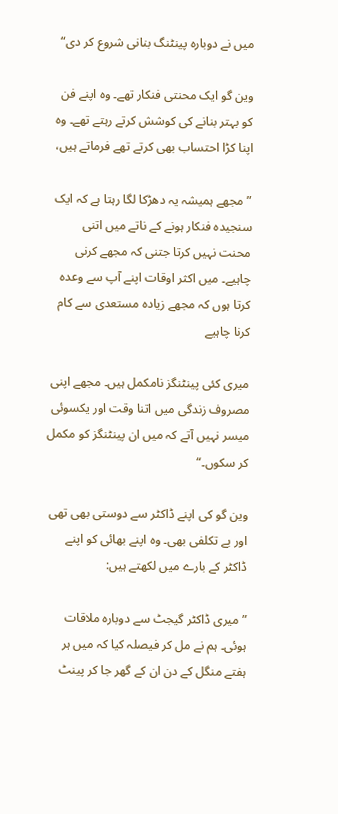میں نے دوبارہ پینٹنگ بنانی شروع کر دی“

وین گو ایک محنتی فنکار تھے۔ وہ اپنے فن کو بہتر بنانے کی کوشش کرتے رہتے تھے۔ وہ اپنا کڑا احتساب بھی کرتے تھے فرماتے ہیں،

”مجھے ہمیشہ یہ دھڑکا لگا رہتا ہے کہ ایک سنجیدہ فنکار ہونے کے ناتے میں اتنی محنت نہیں کرتا جتنی کہ مجھے کرنی چاہیے۔ میں اکثر اوقات اپنے آپ سے وعدہ کرتا ہوں کہ مجھے زیادہ مستعدی سے کام کرنا چاہیے

میری کئی پینٹنگز نامکمل ہیں۔ مجھے اپنی مصروف زندگی میں اتنا وقت اور یکسوئی میسر نہیں آتے کہ میں ان پینٹنگز کو مکمل کر سکوں۔“

وین گو کی اپنے ڈاکٹر سے دوستی بھی تھی اور بے تکلفی بھی۔ وہ اپنے بھائی کو اپنے ڈاکٹر کے بارے میں لکھتے ہیں:

”میری ڈاکٹر گیجٹ سے دوبارہ ملاقات ہوئی۔ ہم نے مل کر فیصلہ کیا کہ میں ہر ہفتے منگل کے دن ان کے گھر جا کر پینٹ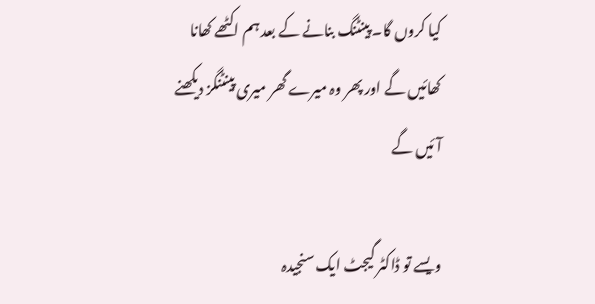کیا کروں گا۔ پینٹنگ بنانے کے بعد ہم اکٹھے کھانا کھائیں گے اور پھر وہ میرے گھر میری پینٹنگز دیکھنے آئیں گے

ویسے تو ڈاکٹر گیجٹ ایک سنجیدہ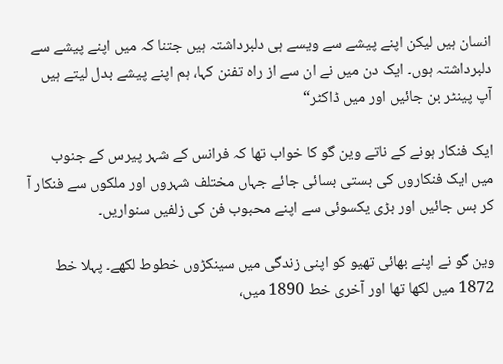انسان ہیں لیکن اپنے پیشے سے ویسے ہی دلبرداشتہ ہیں جتنا کہ میں اپنے پیشے سے دلبرداشتہ ہوں۔ ایک دن میں نے ان سے از راہ تفنن کہا، ہم اپنے پیشے بدل لیتے ہیں آپ پینٹر بن جائیں اور میں ڈاکٹر“

ایک فنکار ہونے کے ناتے وین گو کا خواب تھا کہ فرانس کے شہر پیرس کے جنوب میں ایک فنکاروں کی بستی بسائی جائے جہاں مختلف شہروں اور ملکوں سے فنکار آ کر بس جائیں اور بڑی یکسوئی سے اپنے محبوب فن کی زلفیں سنواریں۔

وین گو نے اپنے بھائی تھیو کو اپنی زندگی میں سینکڑوں خطوط لکھے۔ پہلا خط 1872 میں لکھا تھا اور آخری خط 1890 میں،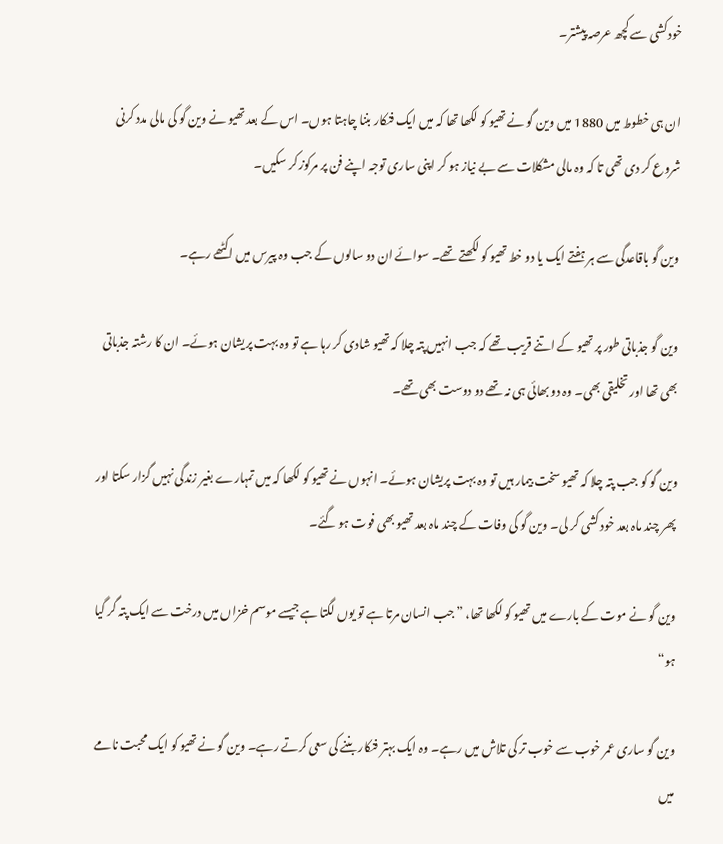خودکشی سے کچھ عرصہ پیشتر۔

ان ہی خطوط میں 1880 میں وین گو نے تھیو کو لکھا تھا کہ میں ایک فنکار بننا چاہتا ہوں۔ اس کے بعد تھیو نے وین گو کی مالی مدد کرنی شروع کر دی تھی تا کہ وہ مالی مشکلات سے بے نیاز ہو کر اپنی ساری توجہ اپنے فن پر مرکوز کر سکیں۔

وین گو باقاعدگی سے ہر ہفتے ایک یا دو خط تھیو کو لکھتے تھے۔ سوائے ان دو سالوں کے جب وہ پیرس میں اکٹھے رہے۔

وین گو جذباتی طور پر تھیو کے اتنے قریب تھے کہ جب انہیں پتہ چلا کہ تھیو شادی کر رہا ہے تو وہ بہت پریشان ہوئے۔ ان کا رشتہ جذباتی بھی تھا اور تخلیقی بھی۔ وہ دو بھائی ہی نہ تھے دو دوست بھی تھے۔

وین گو کو جب پتہ چلا کہ تھیو سخت بیمار ہیں تو وہ بہت پریشان ہوئے۔ انہوں نے تھیو کو لکھا کہ میں تمہارے بغیر زندگی نہیں گزار سکتا اور پھر چند ماہ بعد خود کشی کر لی۔ وین گو کی وفات کے چند ماہ بعد تھیو بھی فوت ہو گئے۔

وین گو نے موت کے بارے میں تھیو کو لکھا تھا، ”جب انسان مرتا ہے تو یوں لگتا ہے جیسے موسم خزاں میں درخت سے ایک پتہ گر گیا ہو“

وین گو ساری عمر خوب سے خوب تر کی تلاش میں رہے۔ وہ ایک بہتر فنکار بننے کی سعی کرتے رہے۔ وین گو نے تھیو کو ایک محبت نامے میں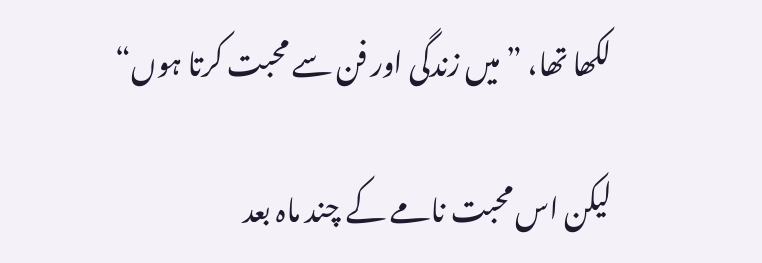لکھا تھا، ”میں زندگی اور فن سے محبت کرتا ہوں“

لیکن اس محبت نامے کے چند ماہ بعد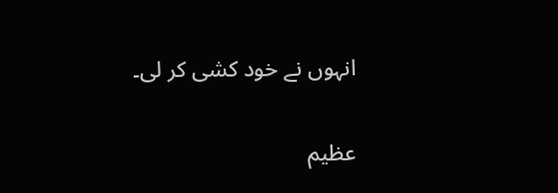انہوں نے خود کشی کر لی۔

عظیم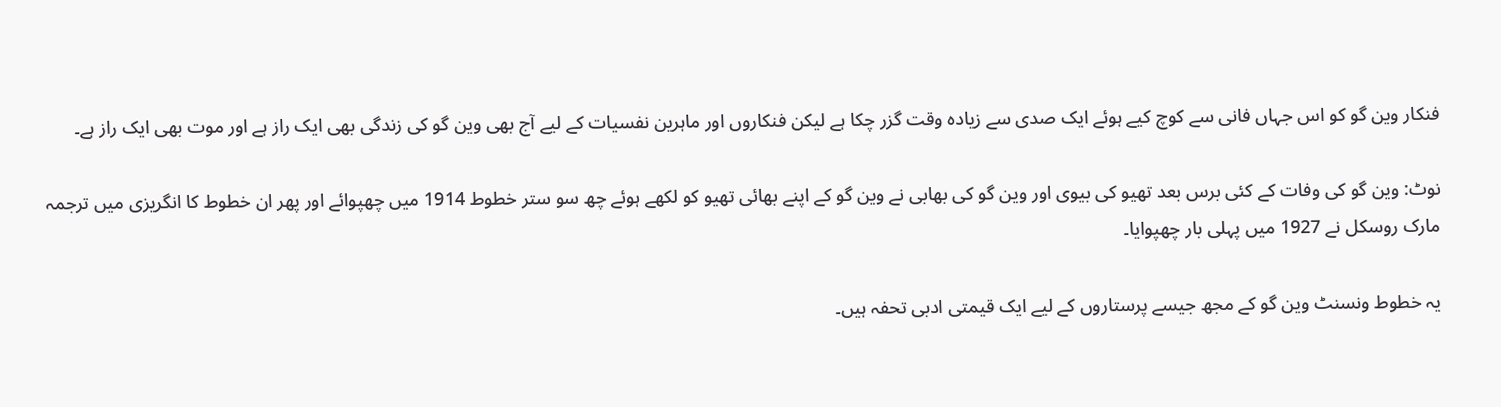فنکار وین گو کو اس جہاں فانی سے کوچ کیے ہوئے ایک صدی سے زیادہ وقت گزر چکا ہے لیکن فنکاروں اور ماہرین نفسیات کے لیے آج بھی وین گو کی زندگی بھی ایک راز ہے اور موت بھی ایک راز ہے۔

نوٹ: وین گو کی وفات کے کئی برس بعد تھیو کی بیوی اور وین گو کی بھابی نے وین گو کے اپنے بھائی تھیو کو لکھے ہوئے چھ سو ستر خطوط 1914 میں چھپوائے اور پھر ان خطوط کا انگریزی میں ترجمہ مارک روسکل نے 1927 میں پہلی بار چھپوایا۔

یہ خطوط ونسنٹ وین گو کے مجھ جیسے پرستاروں کے لیے ایک قیمتی ادبی تحفہ ہیں۔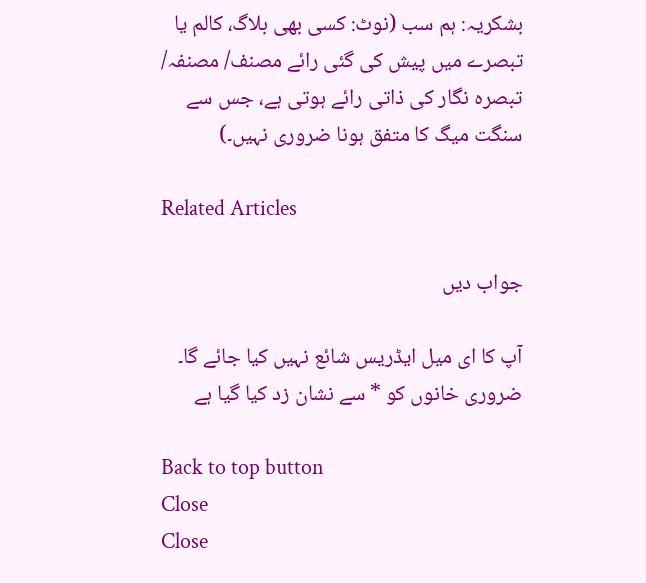بشکریہ: ہم سب (نوٹ: کسی بھی بلاگ، کالم یا تبصرے میں پیش کی گئی رائے مصنف/ مصنفہ/ تبصرہ نگار کی ذاتی رائے ہوتی ہے، جس سے سنگت میگ کا متفق ہونا ضروری نہیں۔)

Related Articles

جواب دیں

آپ کا ای میل ایڈریس شائع نہیں کیا جائے گا۔ ضروری خانوں کو * سے نشان زد کیا گیا ہے

Back to top button
Close
Close